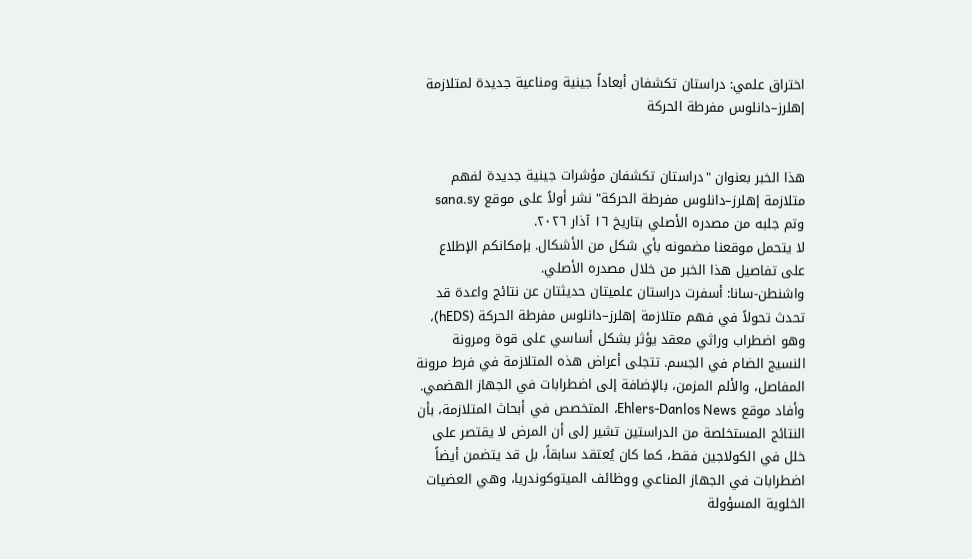اختراق علمي: دراستان تكشفان أبعاداً جينية ومناعية جديدة لمتلازمة إهلرز–دانلوس مفرطة الحركة


هذا الخبر بعنوان "دراستان تكشفان مؤشرات جينية جديدة لفهم متلازمة إهلرز–دانلوس مفرطة الحركة" نشر أولاً على موقع sana.sy وتم جلبه من مصدره الأصلي بتاريخ ١٦ آذار ٢٠٢٦.
لا يتحمل موقعنا مضمونه بأي شكل من الأشكال. بإمكانكم الإطلاع على تفاصيل هذا الخبر من خلال مصدره الأصلي.
واشنطن-سانا: أسفرت دراستان علميتان حديثتان عن نتائج واعدة قد تحدث تحولاً في فهم متلازمة إهلرز–دانلوس مفرطة الحركة (hEDS)، وهو اضطراب وراثي معقد يؤثر بشكل أساسي على قوة ومرونة النسيج الضام في الجسم. تتجلى أعراض هذه المتلازمة في فرط مرونة المفاصل، والألم المزمن، بالإضافة إلى اضطرابات في الجهاز الهضمي.
وأفاد موقع Ehlers-Danlos News، المتخصص في أبحاث المتلازمة، بأن النتائج المستخلصة من الدراستين تشير إلى أن المرض لا يقتصر على خلل في الكولاجين فقط، كما كان يُعتقد سابقاً، بل قد يتضمن أيضاً اضطرابات في الجهاز المناعي ووظائف الميتوكوندريا، وهي العضيات الخلوية المسؤولة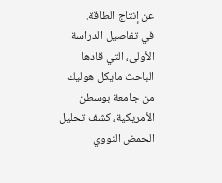عن إنتاج الطاقة.
في تفاصيل الدراسة الأولى، التي قادها الباحث مايكل هوليك من جامعة بوسطن الأمريكية، كشف تحليل الحمض النووي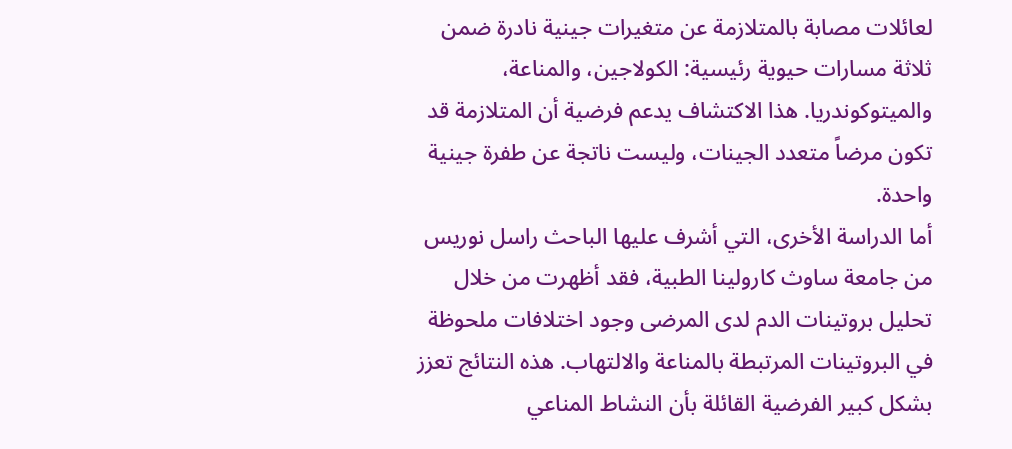لعائلات مصابة بالمتلازمة عن متغيرات جينية نادرة ضمن ثلاثة مسارات حيوية رئيسية: الكولاجين، والمناعة، والميتوكوندريا. هذا الاكتشاف يدعم فرضية أن المتلازمة قد تكون مرضاً متعدد الجينات، وليست ناتجة عن طفرة جينية واحدة.
أما الدراسة الأخرى، التي أشرف عليها الباحث راسل نوريس من جامعة ساوث كارولينا الطبية، فقد أظهرت من خلال تحليل بروتينات الدم لدى المرضى وجود اختلافات ملحوظة في البروتينات المرتبطة بالمناعة والالتهاب. هذه النتائج تعزز بشكل كبير الفرضية القائلة بأن النشاط المناعي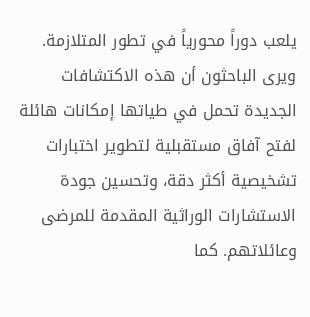يلعب دوراً محورياً في تطور المتلازمة.
ويرى الباحثون أن هذه الاكتشافات الجديدة تحمل في طياتها إمكانات هائلة لفتح آفاق مستقبلية لتطوير اختبارات تشخيصية أكثر دقة، وتحسين جودة الاستشارات الوراثية المقدمة للمرضى وعائلاتهم. كما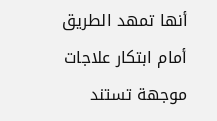أنها تمهد الطريق أمام ابتكار علاجات موجهة تستند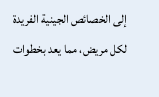إلى الخصائص الجينية الفريدة لكل مريض، مما يعد بخطوات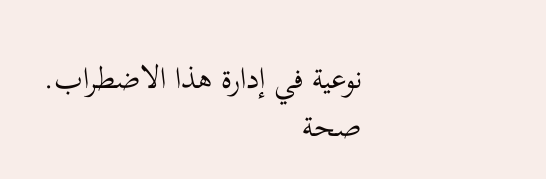نوعية في إدارة هذا الاضطراب.
صحة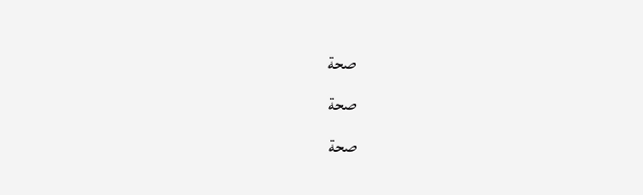صحة
صحة
صحة